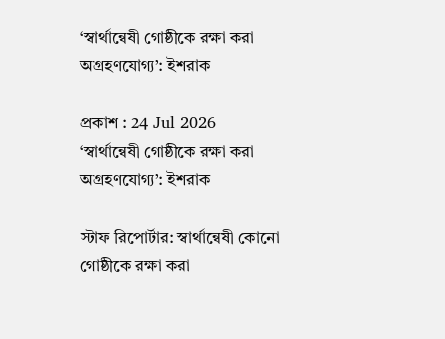‘স্বার্থান্বেষী গোষ্ঠীকে রক্ষা করা অগ্রহণযোগ্য’: ইশরাক

প্রকাশ : 24 Jul 2026
‘স্বার্থান্বেষী গোষ্ঠীকে রক্ষা করা অগ্রহণযোগ্য’: ইশরাক

স্টাফ রিপোর্টার: স্বার্থান্বেষী কোনো গোষ্ঠীকে রক্ষা করা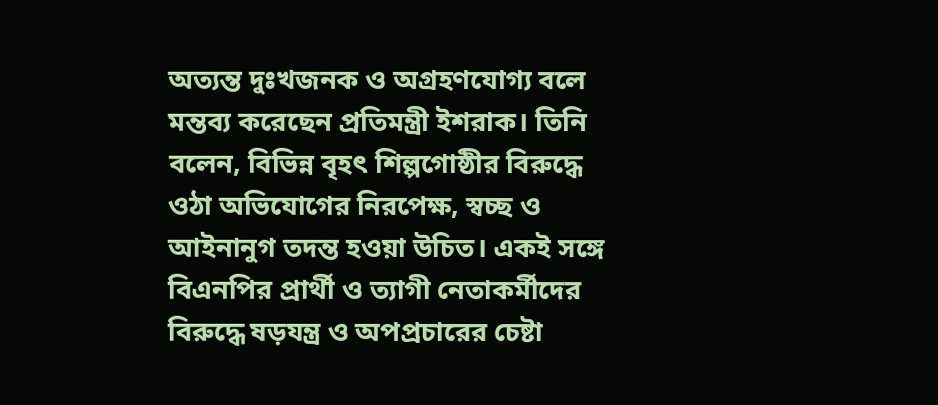অত্যন্ত দুঃখজনক ও অগ্রহণযোগ্য বলে মন্তব্য করেছেন প্রতিমন্ত্রী ইশরাক। তিনি বলেন, বিভিন্ন বৃহৎ শিল্পগোষ্ঠীর বিরুদ্ধে ওঠা অভিযোগের নিরপেক্ষ, স্বচ্ছ ও আইনানুগ তদন্ত হওয়া উচিত। একই সঙ্গে বিএনপির প্রার্থী ও ত্যাগী নেতাকর্মীদের বিরুদ্ধে ষড়যন্ত্র ও অপপ্রচারের চেষ্টা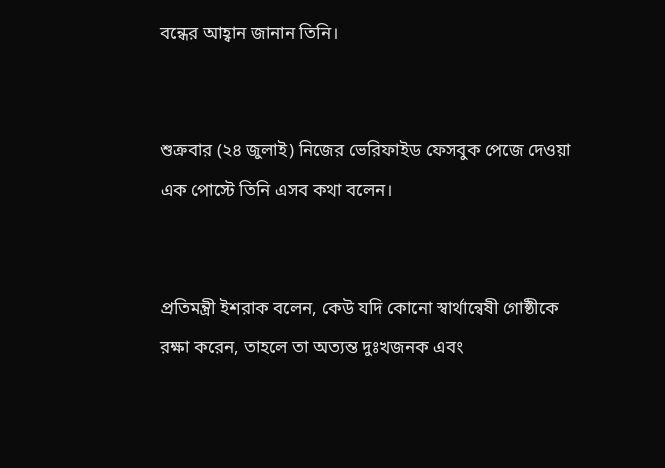বন্ধের আহ্বান জানান তিনি।


শুক্রবার (২৪ জুলাই) নিজের ভেরিফাইড ফেসবুক পেজে দেওয়া এক পোস্টে তিনি এসব কথা বলেন।


প্রতিমন্ত্রী ইশরাক বলেন, কেউ যদি কোনো স্বার্থান্বেষী গোষ্ঠীকে রক্ষা করেন, তাহলে তা অত্যন্ত দুঃখজনক এবং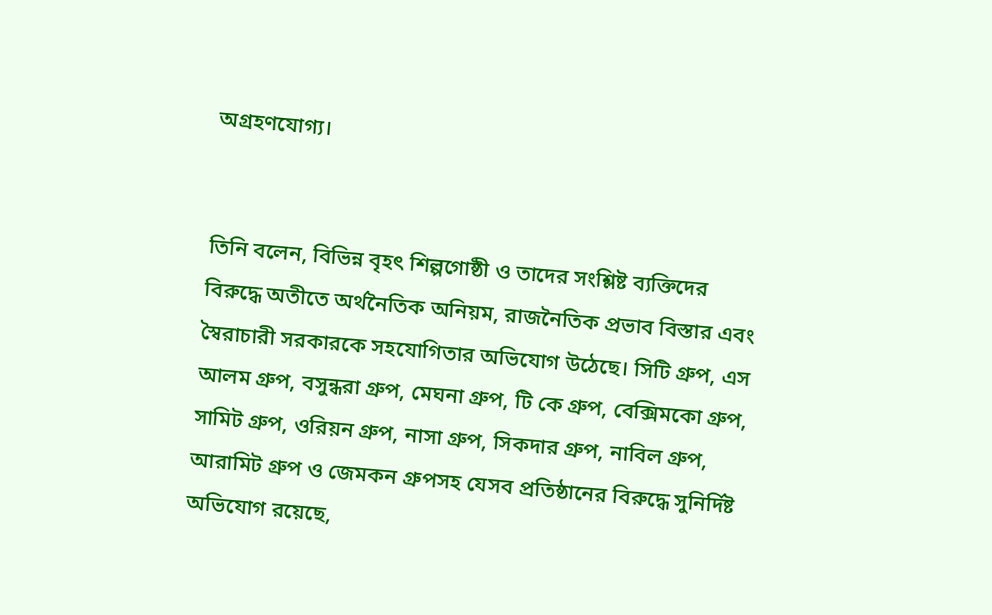অগ্রহণযোগ্য।


তিনি বলেন, বিভিন্ন বৃহৎ শিল্পগোষ্ঠী ও তাদের সংশ্লিষ্ট ব্যক্তিদের বিরুদ্ধে অতীতে অর্থনৈতিক অনিয়ম, রাজনৈতিক প্রভাব বিস্তার এবং স্বৈরাচারী সরকারকে সহযোগিতার অভিযোগ উঠেছে। সিটি গ্রুপ, এস আলম গ্রুপ, বসুন্ধরা গ্রুপ, মেঘনা গ্রুপ, টি কে গ্রুপ, বেক্সিমকো গ্রুপ, সামিট গ্রুপ, ওরিয়ন গ্রুপ, নাসা গ্রুপ, সিকদার গ্রুপ, নাবিল গ্রুপ, আরামিট গ্রুপ ও জেমকন গ্রুপসহ যেসব প্রতিষ্ঠানের বিরুদ্ধে সুনির্দিষ্ট অভিযোগ রয়েছে,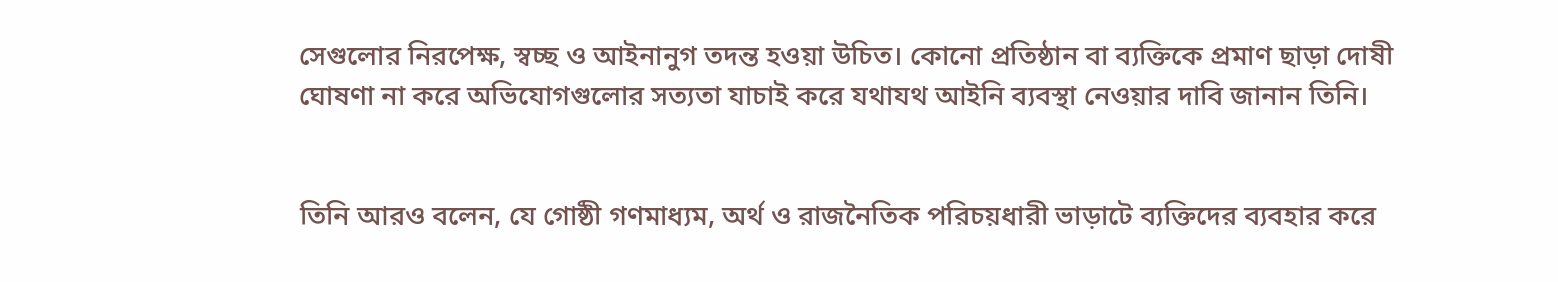সেগুলোর নিরপেক্ষ, স্বচ্ছ ও আইনানুগ তদন্ত হওয়া উচিত। কোনো প্রতিষ্ঠান বা ব্যক্তিকে প্রমাণ ছাড়া দোষী ঘোষণা না করে অভিযোগগুলোর সত্যতা যাচাই করে যথাযথ আইনি ব্যবস্থা নেওয়ার দাবি জানান তিনি।


তিনি আরও বলেন, যে গোষ্ঠী গণমাধ্যম, অর্থ ও রাজনৈতিক পরিচয়ধারী ভাড়াটে ব্যক্তিদের ব্যবহার করে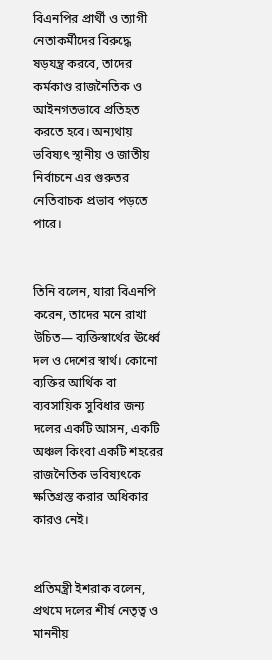বিএনপির প্রার্থী ও ত্যাগী নেতাকর্মীদের বিরুদ্ধে ষড়যন্ত্র করবে, তাদের কর্মকাণ্ড রাজনৈতিক ও আইনগতভাবে প্রতিহত করতে হবে। অন্যথায় ভবিষ্যৎ স্থানীয় ও জাতীয় নির্বাচনে এর গুরুতর নেতিবাচক প্রভাব পড়তে পারে।


তিনি বলেন, যারা বিএনপি করেন, তাদের মনে রাখা উচিত— ব্যক্তিস্বার্থের ঊর্ধ্বে দল ও দেশের স্বার্থ। কোনো ব্যক্তির আর্থিক বা ব্যবসায়িক সুবিধার জন্য দলের একটি আসন, একটি অঞ্চল কিংবা একটি শহরের রাজনৈতিক ভবিষ্যৎকে ক্ষতিগ্রস্ত করার অধিকার কারও নেই।


প্রতিমন্ত্রী ইশরাক বলেন, প্রথমে দলের শীর্ষ নেতৃত্ব ও মাননীয়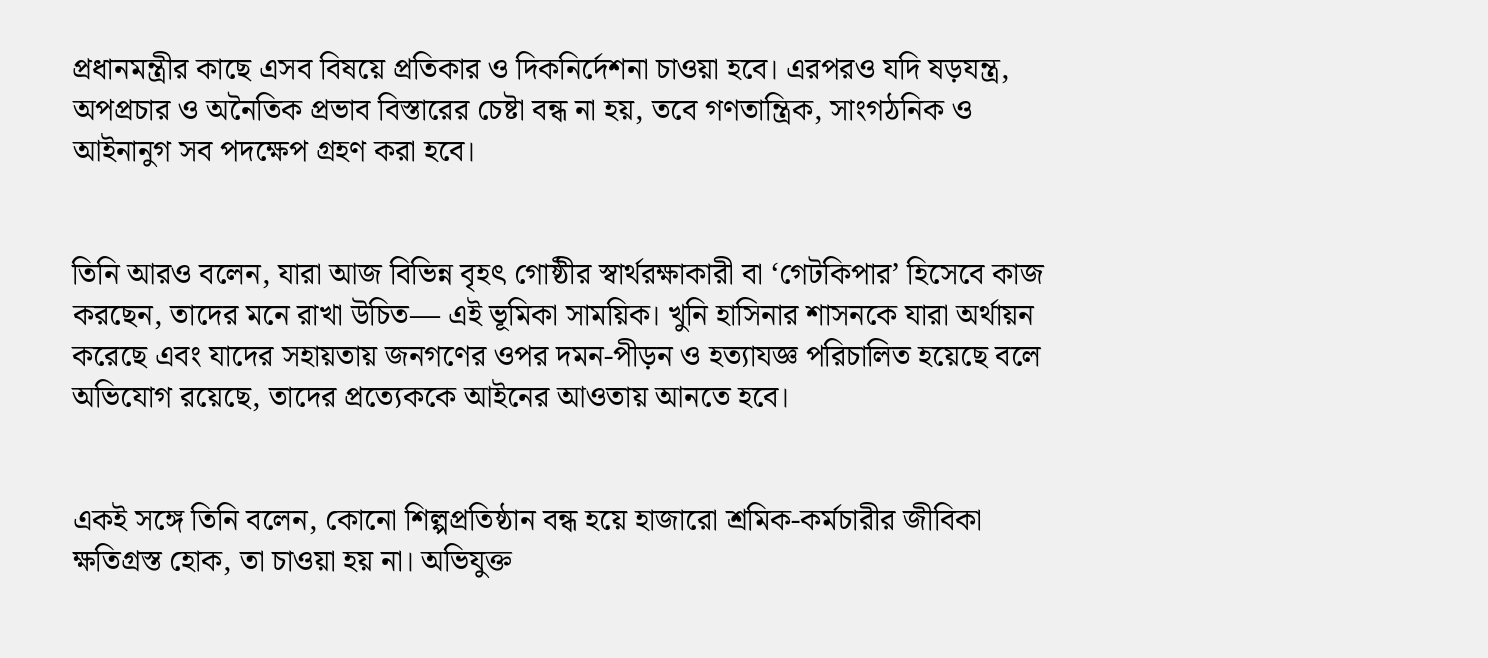প্রধানমন্ত্রীর কাছে এসব বিষয়ে প্রতিকার ও দিকনির্দেশনা চাওয়া হবে। এরপরও যদি ষড়যন্ত্র, অপপ্রচার ও অনৈতিক প্রভাব বিস্তারের চেষ্টা বন্ধ না হয়, তবে গণতান্ত্রিক, সাংগঠনিক ও আইনানুগ সব পদক্ষেপ গ্রহণ করা হবে।


তিনি আরও বলেন, যারা আজ বিভিন্ন বৃহৎ গোষ্ঠীর স্বার্থরক্ষাকারী বা ‘গেটকিপার’ হিসেবে কাজ করছেন, তাদের মনে রাখা উচিত— এই ভূমিকা সাময়িক। খুনি হাসিনার শাসনকে যারা অর্থায়ন করেছে এবং যাদের সহায়তায় জনগণের ওপর দমন-পীড়ন ও হত্যাযজ্ঞ পরিচালিত হয়েছে বলে অভিযোগ রয়েছে, তাদের প্রত্যেককে আইনের আওতায় আনতে হবে।


একই সঙ্গে তিনি বলেন, কোনো শিল্পপ্রতিষ্ঠান বন্ধ হয়ে হাজারো শ্রমিক-কর্মচারীর জীবিকা ক্ষতিগ্রস্ত হোক, তা চাওয়া হয় না। অভিযুক্ত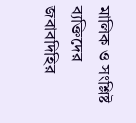মালিক ও সংশ্লিষ্ট ব্যক্তিদের জবাবদিহির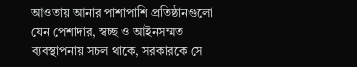আওতায় আনার পাশাপাশি প্রতিষ্ঠানগুলো যেন পেশাদার, স্বচ্ছ ও আইনসম্মত ব্যবস্থাপনায় সচল থাকে, সরকারকে সে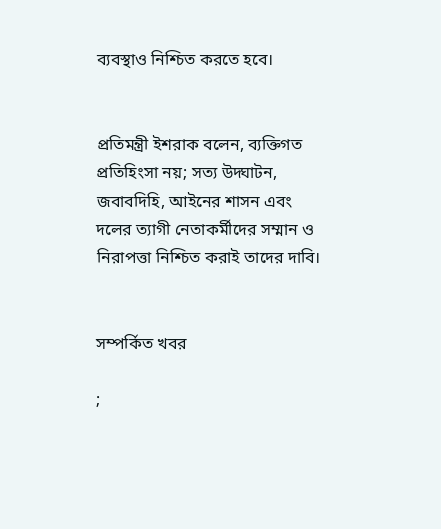ব্যবস্থাও নিশ্চিত করতে হবে।


প্রতিমন্ত্রী ইশরাক বলেন, ব্যক্তিগত প্রতিহিংসা নয়; সত্য উদ্ঘাটন, জবাবদিহি, আইনের শাসন এবং দলের ত্যাগী নেতাকর্মীদের সম্মান ও নিরাপত্তা নিশ্চিত করাই তাদের দাবি।


সম্পর্কিত খবর

;